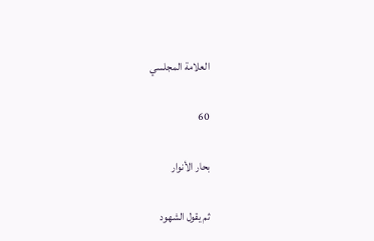العلامة المجلسي

60

بحار الأنوار

ثم يقول الشهود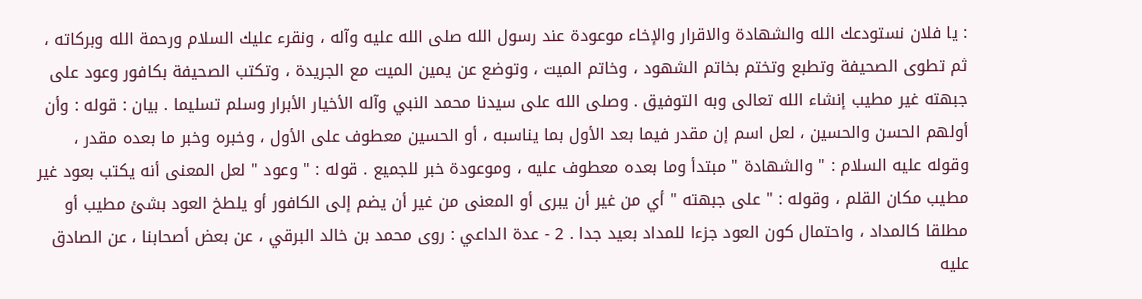: يا فلان نستودعك الله والشهادة والاقرار والإخاء موعودة عند رسول الله صلى الله عليه وآله ، ونقرء عليك السلام ورحمة الله وبركاته ، ثم تطوى الصحيفة وتطبع وتختم بخاتم الشهود ، وخاتم الميت ، وتوضع عن يمين الميت مع الجريدة ، وتكتب الصحيفة بكافور وعود على جبهته غير مطيب إنشاء الله تعالى وبه التوفيق . وصلى الله على سيدنا محمد النبي وآله الأخيار الأبرار وسلم تسليما . بيان : قوله : وأن أولهم الحسن والحسين ، لعل اسم إن مقدر فيما بعد الأول بما يناسبه ، أو الحسين معطوف على الأول ، وخبره وخبر ما بعده مقدر ، وقوله عليه السلام : " والشهادة " مبتدأ وما بعده معطوف عليه ، وموعودة خبر للجميع . قوله : " وعود " لعل المعنى أنه يكتب بعود غير مطيب مكان القلم ، وقوله : " على جبهته " أي من غير أن يبرى أو المعنى من غير أن يضم إلى الكافور أو يلطخ العود بشئ مطيب أو مطلقا كالمداد ، واحتمال كون العود جزءا للمداد بعيد جدا . 2 - عدة الداعي : روى محمد بن خالد البرقي ، عن بعض أصحابنا ، عن الصادق عليه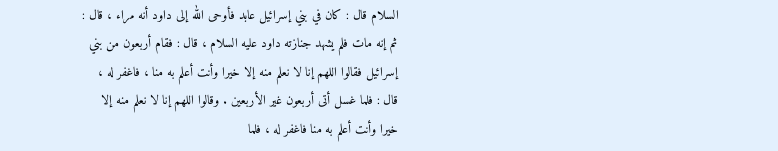السلام قال : كان في بني إسرائيل عابد فأوحى الله إلى داود أنه مراء ، قال : ثم إنه مات فلم يشهد جنازته داود عليه السلام ، قال : فقام أربعون من بني إسرائيل فقالوا اللهم إنا لا نعلم منه إلا خيرا وأنت أعلم به منا ، فاغفر له ، قال : فلما غسل أتى أربعون غير الأربعين . وقالوا اللهم إنا لا نعلم منه إلا خيرا وأنت أعلم به منا فاغفر له ، فلما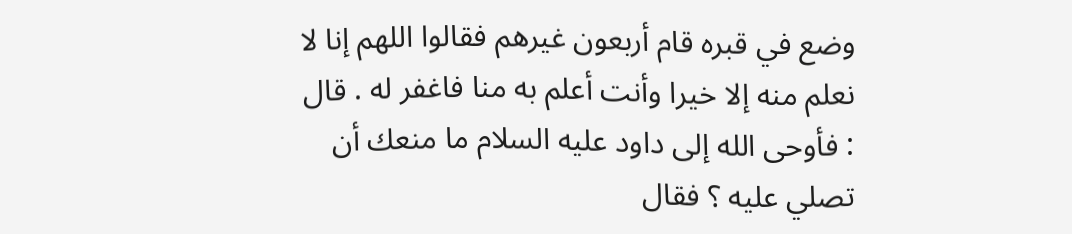وضع في قبره قام أربعون غيرهم فقالوا اللهم إنا لا نعلم منه إلا خيرا وأنت أعلم به منا فاغفر له . قال : فأوحى الله إلى داود عليه السلام ما منعك أن تصلي عليه ؟ فقال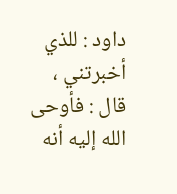داود : للذي أخبرتني ، قال : فأوحى الله إليه أنه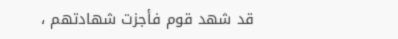قد شهد قوم فأجزت شهادتهم ،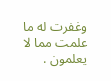وغفرت له ما علمت مما لا يعلمون .